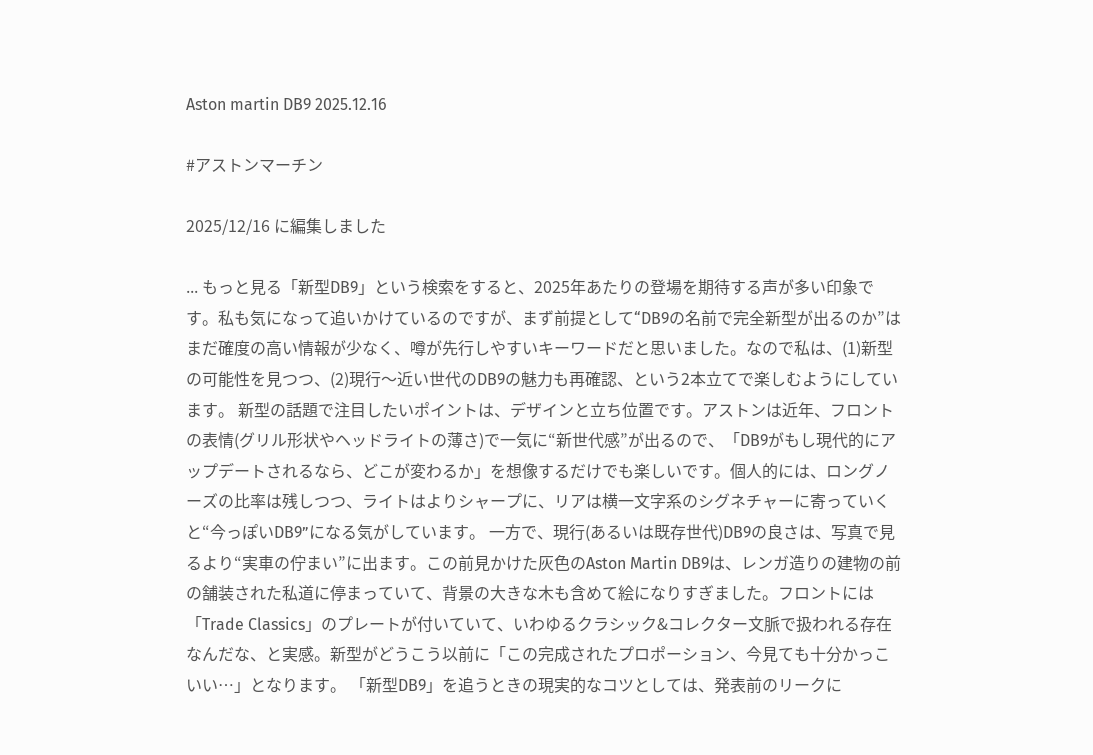Aston martin DB9 2025.12.16

#アストンマーチン

2025/12/16 に編集しました

... もっと見る「新型DB9」という検索をすると、2025年あたりの登場を期待する声が多い印象です。私も気になって追いかけているのですが、まず前提として“DB9の名前で完全新型が出るのか”はまだ確度の高い情報が少なく、噂が先行しやすいキーワードだと思いました。なので私は、(1)新型の可能性を見つつ、(2)現行〜近い世代のDB9の魅力も再確認、という2本立てで楽しむようにしています。 新型の話題で注目したいポイントは、デザインと立ち位置です。アストンは近年、フロントの表情(グリル形状やヘッドライトの薄さ)で一気に“新世代感”が出るので、「DB9がもし現代的にアップデートされるなら、どこが変わるか」を想像するだけでも楽しいです。個人的には、ロングノーズの比率は残しつつ、ライトはよりシャープに、リアは横一文字系のシグネチャーに寄っていくと“今っぽいDB9”になる気がしています。 一方で、現行(あるいは既存世代)DB9の良さは、写真で見るより“実車の佇まい”に出ます。この前見かけた灰色のAston Martin DB9は、レンガ造りの建物の前の舗装された私道に停まっていて、背景の大きな木も含めて絵になりすぎました。フロントには「Trade Classics」のプレートが付いていて、いわゆるクラシック&コレクター文脈で扱われる存在なんだな、と実感。新型がどうこう以前に「この完成されたプロポーション、今見ても十分かっこいい…」となります。 「新型DB9」を追うときの現実的なコツとしては、発表前のリークに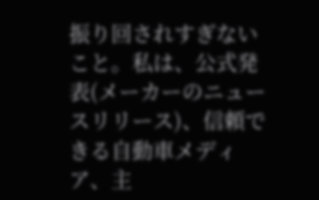振り回されすぎないこと。私は、公式発表(メーカーのニュースリリース)、信頼できる自動車メディア、主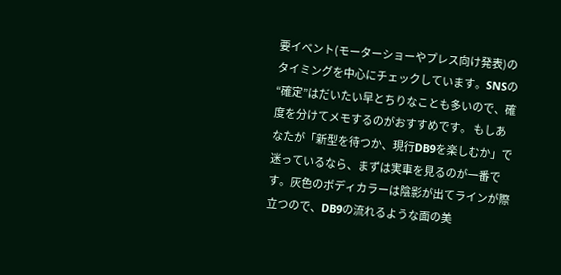要イベント(モーターショーやプレス向け発表)のタイミングを中心にチェックしています。SNSの“確定”はだいたい早とちりなことも多いので、確度を分けてメモするのがおすすめです。 もしあなたが「新型を待つか、現行DB9を楽しむか」で迷っているなら、まずは実車を見るのが一番です。灰色のボディカラーは陰影が出てラインが際立つので、DB9の流れるような面の美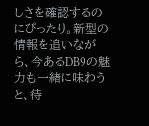しさを確認するのにぴったり。新型の情報を追いながら、今あるDB9の魅力も一緒に味わうと、待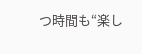つ時間も“楽し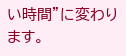い時間”に変わります。